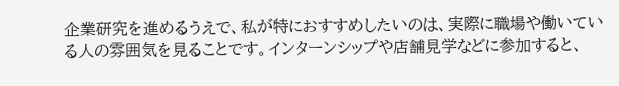企業研究を進めるうえで、私が特におすすめしたいのは、実際に職場や働いている人の雰囲気を見ることです。インターンシップや店舗見学などに参加すると、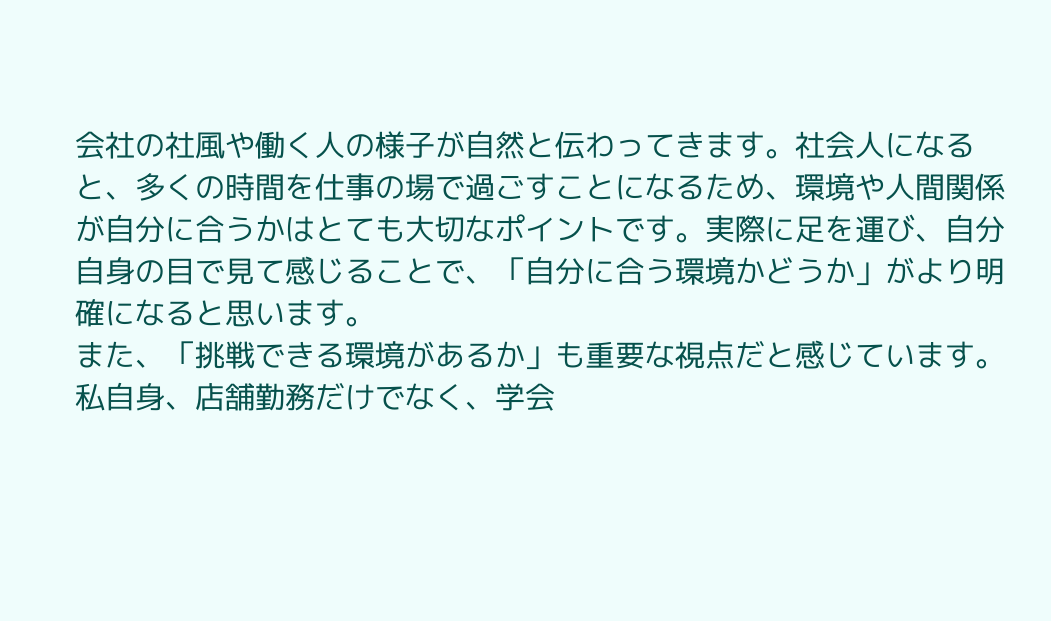会社の社風や働く人の様子が自然と伝わってきます。社会人になると、多くの時間を仕事の場で過ごすことになるため、環境や人間関係が自分に合うかはとても大切なポイントです。実際に足を運び、自分自身の目で見て感じることで、「自分に合う環境かどうか」がより明確になると思います。
また、「挑戦できる環境があるか」も重要な視点だと感じています。私自身、店舗勤務だけでなく、学会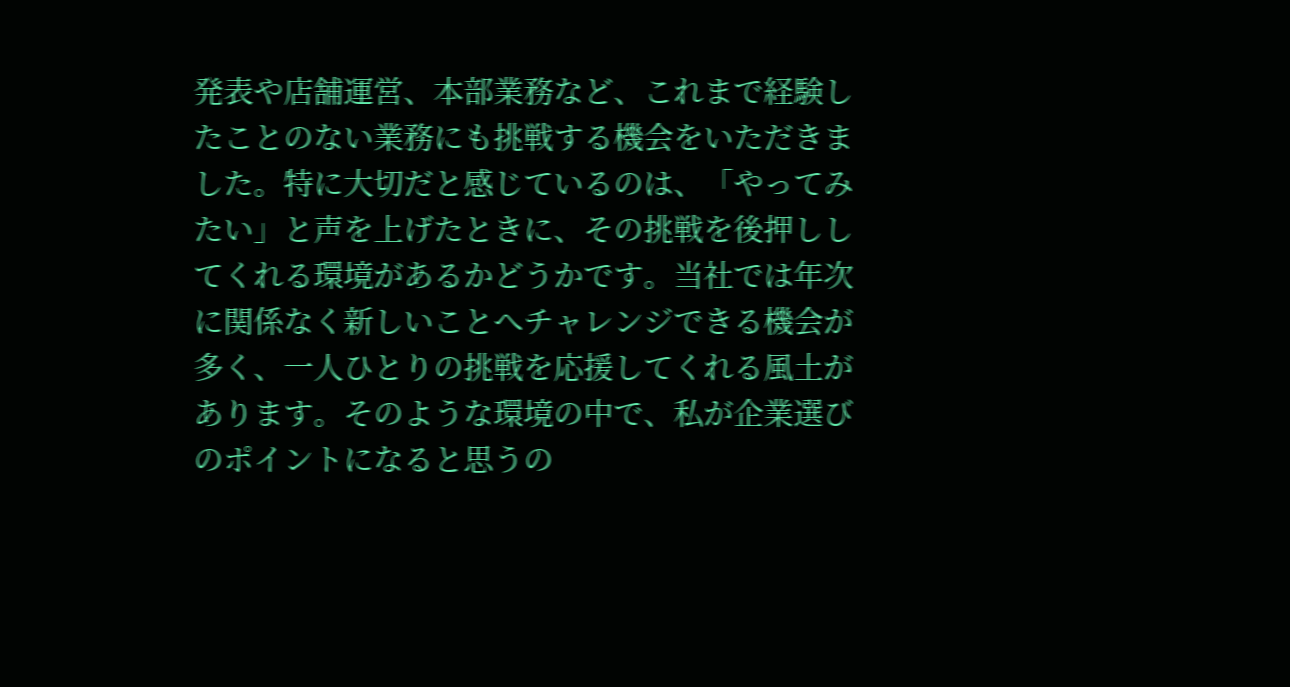発表や店舗運営、本部業務など、これまで経験したことのない業務にも挑戦する機会をいただきました。特に大切だと感じているのは、「やってみたい」と声を上げたときに、その挑戦を後押ししてくれる環境があるかどうかです。当社では年次に関係なく新しいことへチャレンジできる機会が多く、一人ひとりの挑戦を応援してくれる風土があります。そのような環境の中で、私が企業選びのポイントになると思うの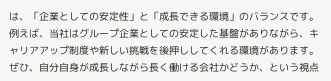は、「企業としての安定性」と「成長できる環境」のバランスです。例えば、当社はグループ企業としての安定した基盤がありながら、キャリアアップ制度や新しい挑戦を後押ししてくれる環境があります。ぜひ、自分自身が成長しながら長く働ける会社かどうか、という視点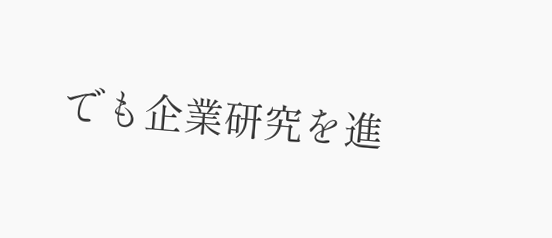でも企業研究を進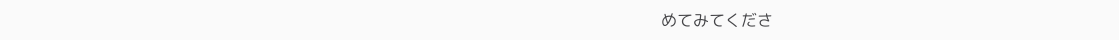めてみてくださ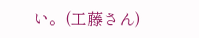い。(工藤さん)